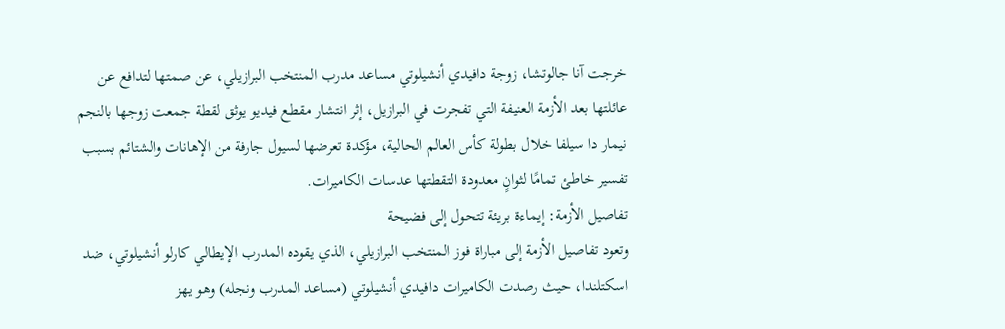خرجت آنا جالوتشا، زوجة دافيدي أنشيلوتي مساعد مدرب المنتخب البرازيلي، عن صمتها لتدافع عن عائلتها بعد الأزمة العنيفة التي تفجرت في البرازيل، إثر انتشار مقطع فيديو يوثق لقطة جمعت زوجها بالنجم نيمار دا سيلفا خلال بطولة كأس العالم الحالية، مؤكدة تعرضها لسيول جارفة من الإهانات والشتائم بسبب تفسير خاطئ تمامًا لثوانٍ معدودة التقطتها عدسات الكاميرات.
تفاصيل الأزمة: إيماءة بريئة تتحول إلى فضيحة
وتعود تفاصيل الأزمة إلى مباراة فوز المنتخب البرازيلي، الذي يقوده المدرب الإيطالي كارلو أنشيلوتي، ضد اسكتلندا، حيث رصدت الكاميرات دافيدي أنشيلوتي (مساعد المدرب ونجله) وهو يهز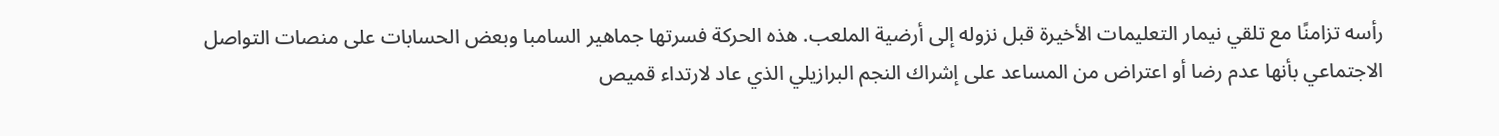رأسه تزامنًا مع تلقي نيمار التعليمات الأخيرة قبل نزوله إلى أرضية الملعب. هذه الحركة فسرتها جماهير السامبا وبعض الحسابات على منصات التواصل الاجتماعي بأنها عدم رضا أو اعتراض من المساعد على إشراك النجم البرازيلي الذي عاد لارتداء قميص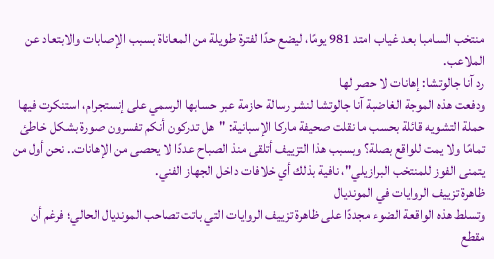منتخب السامبا بعد غياب امتد 981 يومًا، ليضع حدًا لفترة طويلة من المعاناة بسبب الإصابات والابتعاد عن الملاعب.
رد آنا جالوتشا: إهانات لا حصر لها
ودفعت هذه الموجة الغاضبة آنا جالوتشا لنشر رسالة حازمة عبر حسابها الرسمي على إنستجرام، استنكرت فيها حملة التشويه قائلة بحسب ما نقلت صحيفة ماركا الإسبانية: "هل تدركون أنكم تفسرون صورة بشكل خاطئ تمامًا ولا يمت للواقع بصلة؟ وبسبب هذا التزييف أتلقى منذ الصباح عددًا لا يحصى من الإهانات.. نحن أول من يتمنى الفوز للمنتخب البرازيلي"، نافية بذلك أي خلافات داخل الجهاز الفني.
ظاهرة تزييف الروايات في المونديال
وتسلط هذه الواقعة الضوء مجددًا على ظاهرة تزييف الروايات التي باتت تصاحب المونديال الحالي؛ فرغم أن مقطع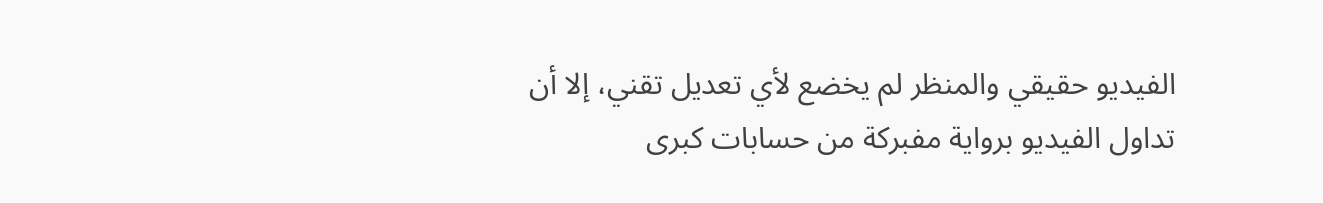الفيديو حقيقي والمنظر لم يخضع لأي تعديل تقني، إلا أن تداول الفيديو برواية مفبركة من حسابات كبرى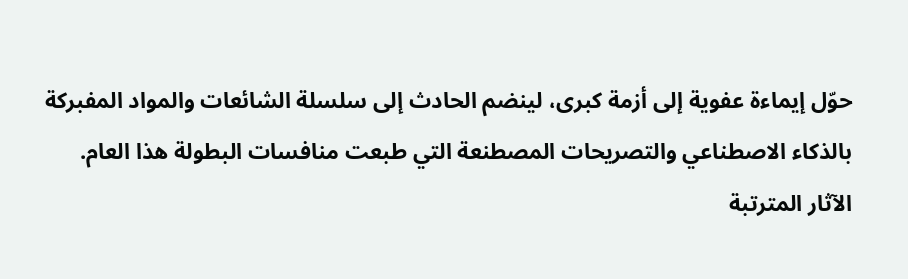حوّل إيماءة عفوية إلى أزمة كبرى، لينضم الحادث إلى سلسلة الشائعات والمواد المفبركة بالذكاء الاصطناعي والتصريحات المصطنعة التي طبعت منافسات البطولة هذا العام.
الآثار المترتبة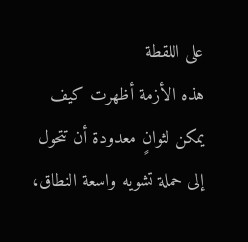على اللقطة
هذه الأزمة أظهرت كيف يمكن لثوانٍ معدودة أن تتحول إلى حملة تشويه واسعة النطاق،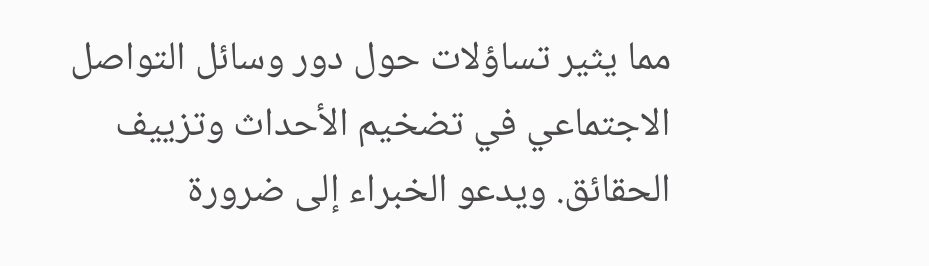مما يثير تساؤلات حول دور وسائل التواصل الاجتماعي في تضخيم الأحداث وتزييف الحقائق. ويدعو الخبراء إلى ضرورة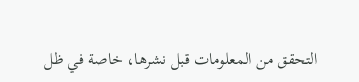التحقق من المعلومات قبل نشرها، خاصة في ظل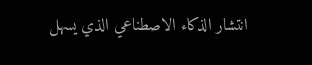انتشار الذكاء الاصطناعي الذي يسهل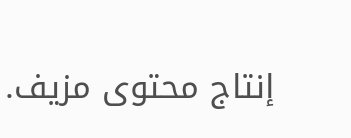إنتاج محتوى مزيف.